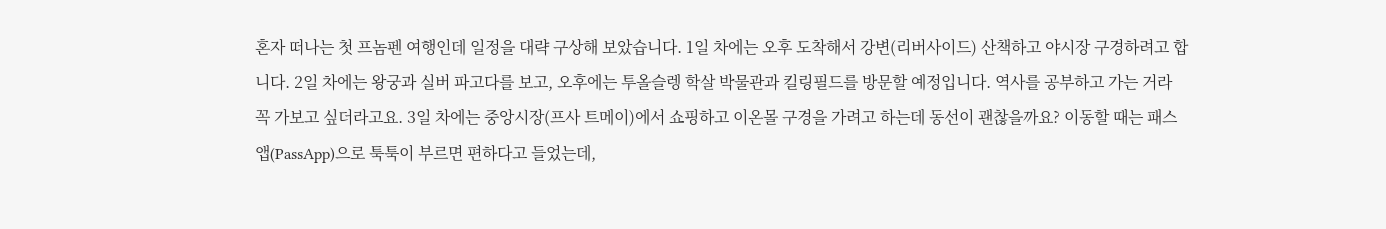혼자 떠나는 첫 프놈펜 여행인데 일정을 대략 구상해 보았습니다. 1일 차에는 오후 도착해서 강변(리버사이드) 산책하고 야시장 구경하려고 합니다. 2일 차에는 왕궁과 실버 파고다를 보고, 오후에는 투올슬렝 학살 박물관과 킬링필드를 방문할 예정입니다. 역사를 공부하고 가는 거라 꼭 가보고 싶더라고요. 3일 차에는 중앙시장(프사 트메이)에서 쇼핑하고 이온몰 구경을 가려고 하는데 동선이 괜찮을까요? 이동할 때는 패스앱(PassApp)으로 툭툭이 부르면 편하다고 들었는데,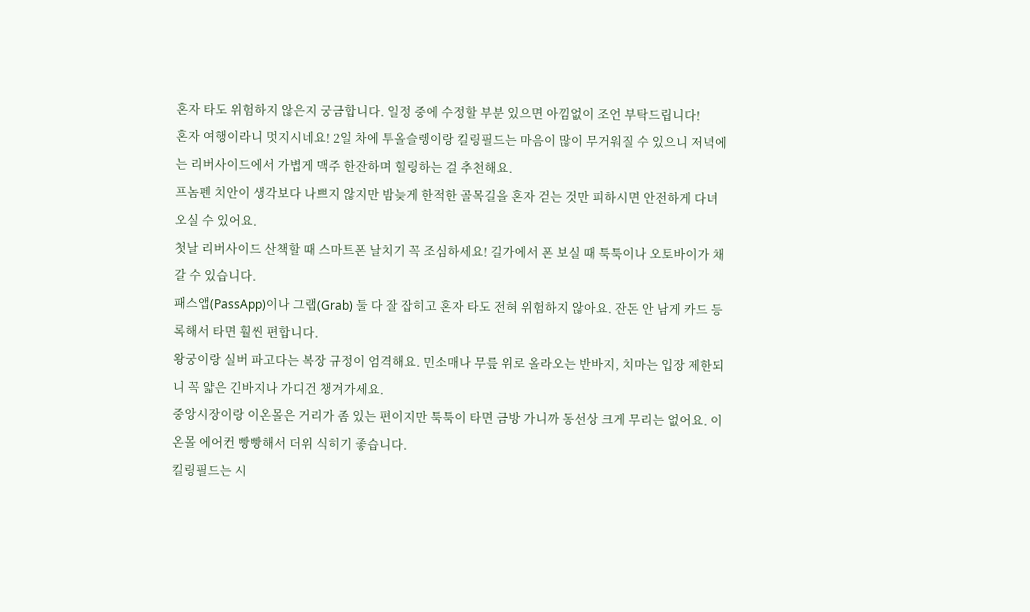혼자 타도 위험하지 않은지 궁금합니다. 일정 중에 수정할 부분 있으면 아낌없이 조언 부탁드립니다!
혼자 여행이라니 멋지시네요! 2일 차에 투올슬렝이랑 킬링필드는 마음이 많이 무거워질 수 있으니 저녁에는 리버사이드에서 가볍게 맥주 한잔하며 힐링하는 걸 추천해요.
프놈펜 치안이 생각보다 나쁘지 않지만 밤늦게 한적한 골목길을 혼자 걷는 것만 피하시면 안전하게 다녀오실 수 있어요.
첫날 리버사이드 산책할 때 스마트폰 날치기 꼭 조심하세요! 길가에서 폰 보실 때 툭툭이나 오토바이가 채갈 수 있습니다.
패스앱(PassApp)이나 그랩(Grab) 둘 다 잘 잡히고 혼자 타도 전혀 위험하지 않아요. 잔돈 안 남게 카드 등록해서 타면 훨씬 편합니다.
왕궁이랑 실버 파고다는 복장 규정이 엄격해요. 민소매나 무릎 위로 올라오는 반바지, 치마는 입장 제한되니 꼭 얇은 긴바지나 가디건 챙겨가세요.
중앙시장이랑 이온몰은 거리가 좀 있는 편이지만 툭툭이 타면 금방 가니까 동선상 크게 무리는 없어요. 이온몰 에어컨 빵빵해서 더위 식히기 좋습니다.
킬링필드는 시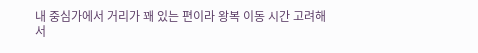내 중심가에서 거리가 꽤 있는 편이라 왕복 이동 시간 고려해서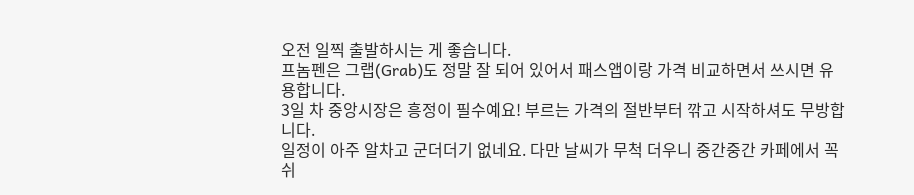오전 일찍 출발하시는 게 좋습니다.
프놈펜은 그랩(Grab)도 정말 잘 되어 있어서 패스앱이랑 가격 비교하면서 쓰시면 유용합니다.
3일 차 중앙시장은 흥정이 필수예요! 부르는 가격의 절반부터 깎고 시작하셔도 무방합니다.
일정이 아주 알차고 군더더기 없네요. 다만 날씨가 무척 더우니 중간중간 카페에서 꼭 쉬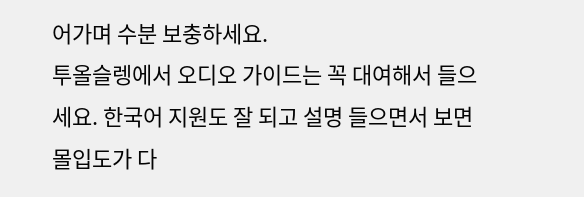어가며 수분 보충하세요.
투올슬렝에서 오디오 가이드는 꼭 대여해서 들으세요. 한국어 지원도 잘 되고 설명 들으면서 보면 몰입도가 다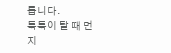릅니다.
툭툭이 탈 때 먼지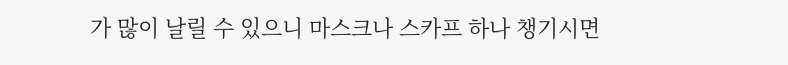가 많이 날릴 수 있으니 마스크나 스카프 하나 챙기시면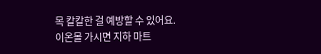목 칼칼한 걸 예방할 수 있어요.
이온몰 가시면 지하 마트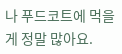나 푸드코트에 먹을 게 정말 많아요.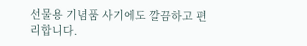선물용 기념품 사기에도 깔끔하고 편리합니다.